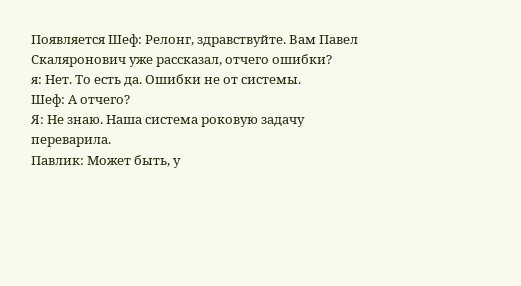Появляется Шеф: Релонг, здравствуйте. Вам Павел Скаляронович уже рассказал, отчего ошибки?
я: Нет. То есть да. Ошибки не от системы.
Шеф: А отчего?
Я: Не знаю. Наша система роковую задачу переварила.
Павлик: Может быть, у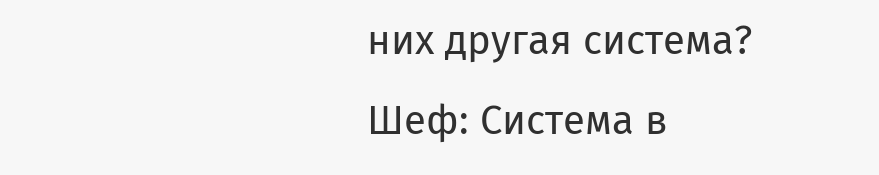них другая система?
Шеф: Система в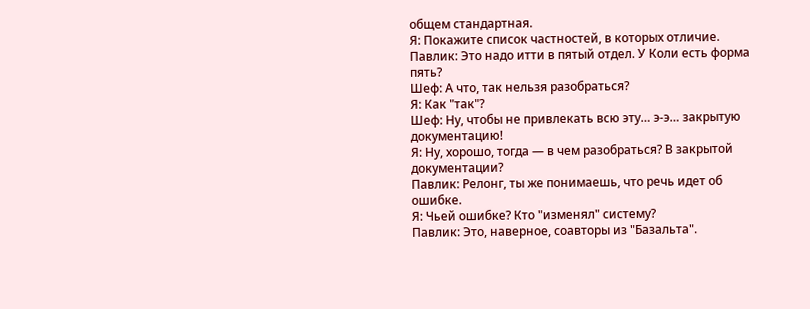общем стандартная.
Я: Покажите список частностей, в которых отличие.
Павлик: Это надо итти в пятый отдел. У Коли есть форма пять?
Шеф: А что, так нельзя разобраться?
Я: Как "так"?
Шеф: Ну, чтобы не привлекать всю эту… э-э… закрытую документацию!
Я: Ну, хорошо, тогда — в чем разобраться? В закрытой документации?
Павлик: Релонг, ты же понимаешь, что речь идет об ошибке.
Я: Чьей ошибке? Кто "изменял" систему?
Павлик: Это, наверное, соавторы из "Базальта".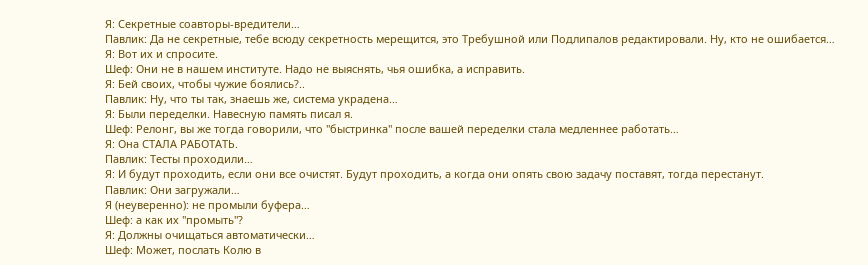Я: Секретные соавторы-вредители…
Павлик: Да не секретные, тебе всюду секретность мерещится, это Требушной или Подлипалов редактировали. Ну, кто не ошибается…
Я: Вот их и спросите.
Шеф: Они не в нашем институте. Надо не выяснять, чья ошибка, а исправить.
Я: Бей своих, чтобы чужие боялись?..
Павлик: Ну, что ты так, знаешь же, система украдена…
Я: Были переделки. Навесную память писал я.
Шеф: Релонг, вы же тогда говорили, что "быстринка" после вашей переделки стала медленнее работать…
Я: Она СТАЛА РАБОТАТЬ.
Павлик: Тесты проходили…
Я: И будут проходить, если они все очистят. Будут проходить, а когда они опять свою задачу поставят, тогда перестанут.
Павлик: Они загружали…
Я (неуверенно): не промыли буфера…
Шеф: а как их "промыть"?
Я: Должны очищаться автоматически…
Шеф: Может, послать Колю в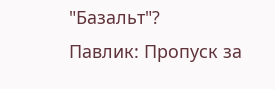"Базальт"?
Павлик: Пропуск за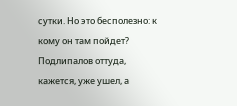сутки. Но это бесполезно: к кому он там пойдет? Подлипалов оттуда, кажется, уже ушел, а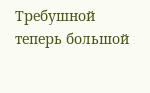Требушной теперь большой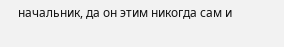начальник, да он этим никогда сам и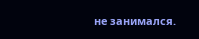не занимался.